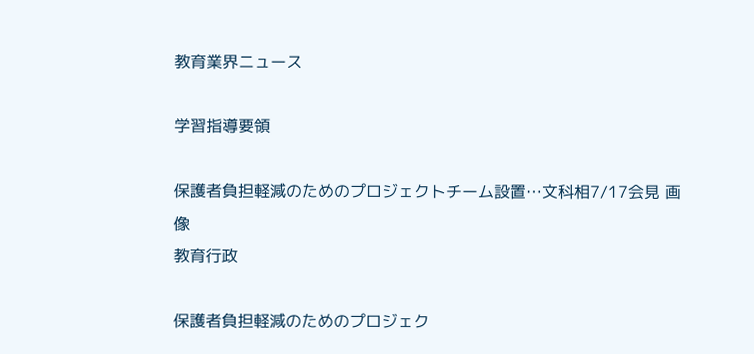教育業界ニュース

学習指導要領

保護者負担軽減のためのプロジェクトチーム設置…文科相7/17会見 画像
教育行政

保護者負担軽減のためのプロジェク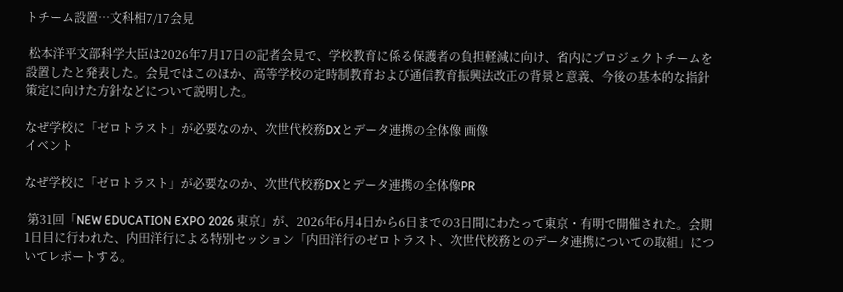トチーム設置…文科相7/17会見

 松本洋平文部科学大臣は2026年7月17日の記者会見で、学校教育に係る保護者の負担軽減に向け、省内にプロジェクトチームを設置したと発表した。会見ではこのほか、高等学校の定時制教育および通信教育振興法改正の背景と意義、今後の基本的な指針策定に向けた方針などについて説明した。

なぜ学校に「ゼロトラスト」が必要なのか、次世代校務DXとデータ連携の全体像 画像
イベント

なぜ学校に「ゼロトラスト」が必要なのか、次世代校務DXとデータ連携の全体像PR

 第31回「NEW EDUCATION EXPO 2026 東京」が、2026年6月4日から6日までの3日間にわたって東京・有明で開催された。会期1日目に行われた、内田洋行による特別セッション「内田洋行のゼロトラスト、次世代校務とのデータ連携についての取組」についてレポートする。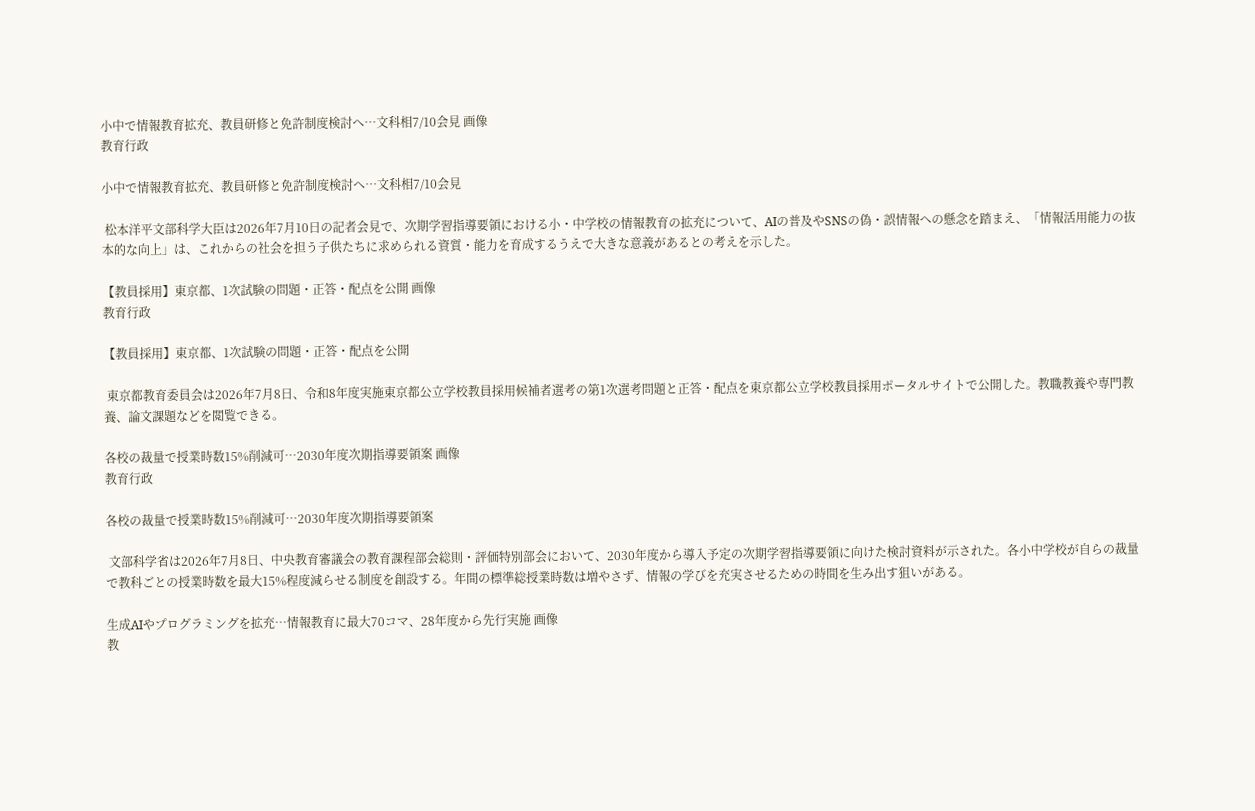小中で情報教育拡充、教員研修と免許制度検討へ…文科相7/10会見 画像
教育行政

小中で情報教育拡充、教員研修と免許制度検討へ…文科相7/10会見

 松本洋平文部科学大臣は2026年7月10日の記者会見で、次期学習指導要領における小・中学校の情報教育の拡充について、AIの普及やSNSの偽・誤情報への懸念を踏まえ、「情報活用能力の抜本的な向上」は、これからの社会を担う子供たちに求められる資質・能力を育成するうえで大きな意義があるとの考えを示した。

【教員採用】東京都、1次試験の問題・正答・配点を公開 画像
教育行政

【教員採用】東京都、1次試験の問題・正答・配点を公開

 東京都教育委員会は2026年7月8日、令和8年度実施東京都公立学校教員採用候補者選考の第1次選考問題と正答・配点を東京都公立学校教員採用ポータルサイトで公開した。教職教養や専門教養、論文課題などを閲覧できる。

各校の裁量で授業時数15%削減可…2030年度次期指導要領案 画像
教育行政

各校の裁量で授業時数15%削減可…2030年度次期指導要領案

 文部科学省は2026年7月8日、中央教育審議会の教育課程部会総則・評価特別部会において、2030年度から導入予定の次期学習指導要領に向けた検討資料が示された。各小中学校が自らの裁量で教科ごとの授業時数を最大15%程度減らせる制度を創設する。年間の標準総授業時数は増やさず、情報の学びを充実させるための時間を生み出す狙いがある。

生成AIやプログラミングを拡充…情報教育に最大70コマ、28年度から先行実施 画像
教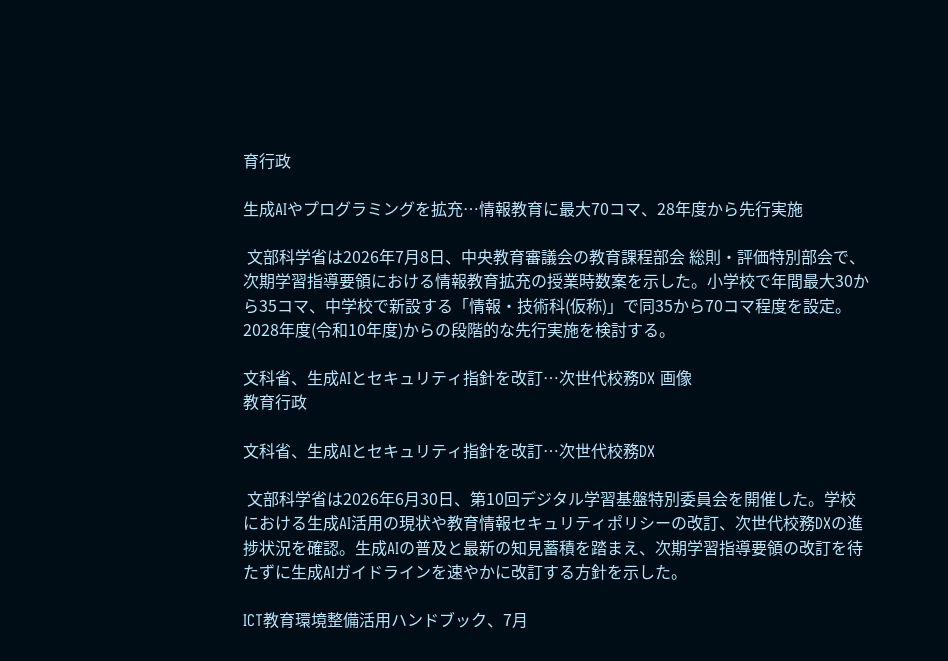育行政

生成AIやプログラミングを拡充…情報教育に最大70コマ、28年度から先行実施

 文部科学省は2026年7月8日、中央教育審議会の教育課程部会 総則・評価特別部会で、次期学習指導要領における情報教育拡充の授業時数案を示した。小学校で年間最大30から35コマ、中学校で新設する「情報・技術科(仮称)」で同35から70コマ程度を設定。2028年度(令和10年度)からの段階的な先行実施を検討する。

文科省、生成AIとセキュリティ指針を改訂…次世代校務DX 画像
教育行政

文科省、生成AIとセキュリティ指針を改訂…次世代校務DX

 文部科学省は2026年6月30日、第10回デジタル学習基盤特別委員会を開催した。学校における生成AI活用の現状や教育情報セキュリティポリシーの改訂、次世代校務DXの進捗状況を確認。生成AIの普及と最新の知見蓄積を踏まえ、次期学習指導要領の改訂を待たずに生成AIガイドラインを速やかに改訂する方針を示した。

ICT教育環境整備活用ハンドブック、7月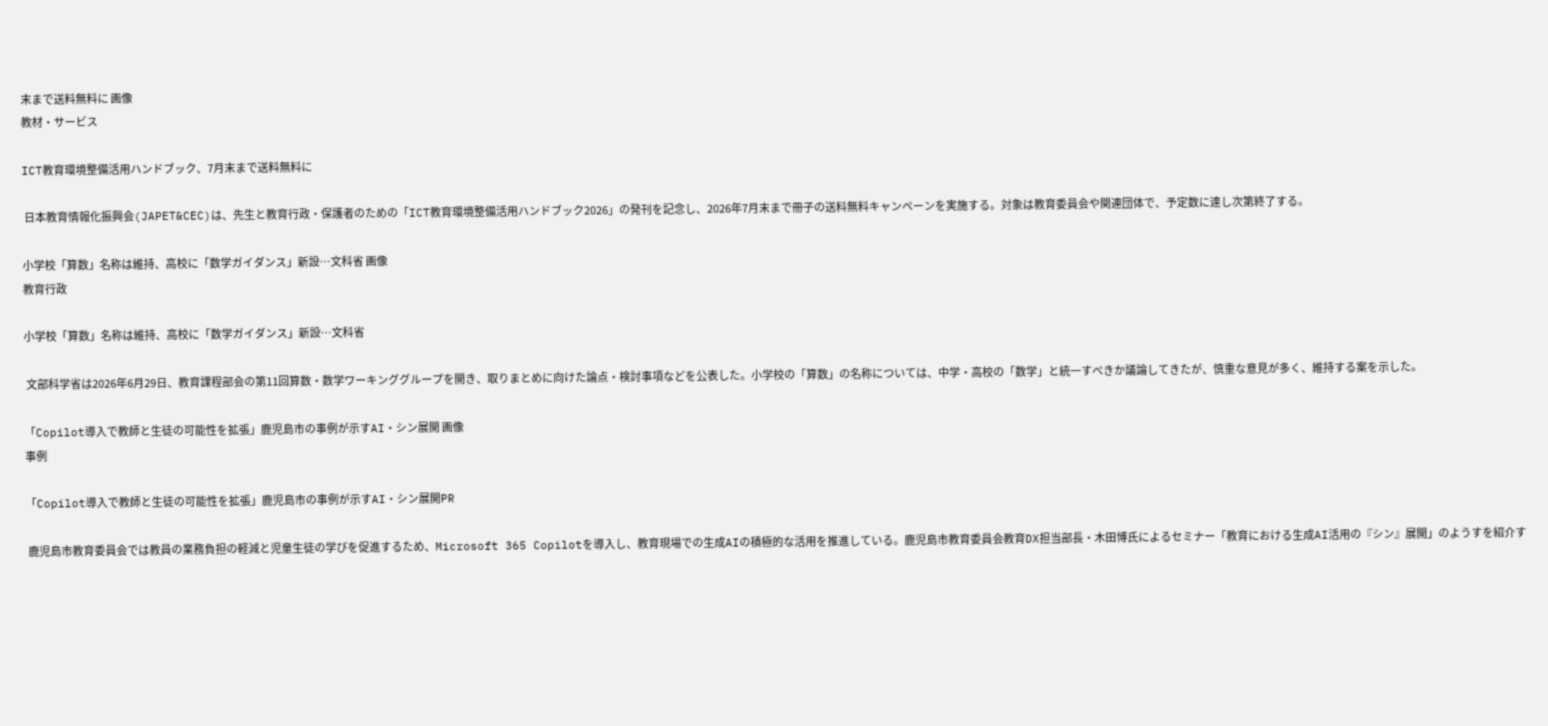末まで送料無料に 画像
教材・サービス

ICT教育環境整備活用ハンドブック、7月末まで送料無料に

 日本教育情報化振興会(JAPET&CEC)は、先生と教育行政・保護者のための「ICT教育環境整備活用ハンドブック2026」の発刊を記念し、2026年7月末まで冊子の送料無料キャンペーンを実施する。対象は教育委員会や関連団体で、予定数に達し次第終了する。

小学校「算数」名称は維持、高校に「数学ガイダンス」新設…文科省 画像
教育行政

小学校「算数」名称は維持、高校に「数学ガイダンス」新設…文科省

 文部科学省は2026年6月29日、教育課程部会の第11回算数・数学ワーキンググループを開き、取りまとめに向けた論点・検討事項などを公表した。小学校の「算数」の名称については、中学・高校の「数学」と統一すべきか議論してきたが、慎重な意見が多く、維持する案を示した。

「Copilot導入で教師と生徒の可能性を拡張」鹿児島市の事例が示すAI・シン展開 画像
事例

「Copilot導入で教師と生徒の可能性を拡張」鹿児島市の事例が示すAI・シン展開PR

 鹿児島市教育委員会では教員の業務負担の軽減と児童生徒の学びを促進するため、Microsoft 365 Copilotを導入し、教育現場での生成AIの積極的な活用を推進している。鹿児島市教育委員会教育DX担当部長・木田博氏によるセミナー「教育における生成AI活用の『シン』展開」のようすを紹介す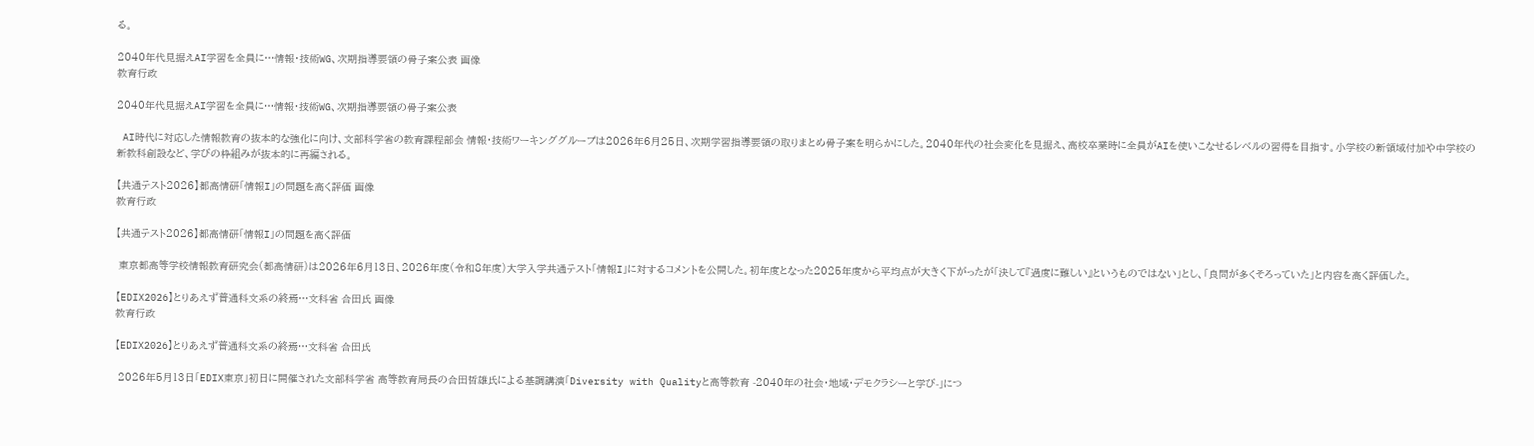る。

2040年代見据えAI学習を全員に…情報・技術WG、次期指導要領の骨子案公表 画像
教育行政

2040年代見据えAI学習を全員に…情報・技術WG、次期指導要領の骨子案公表

 AI時代に対応した情報教育の抜本的な強化に向け、文部科学省の教育課程部会 情報・技術ワーキンググループは2026年6月25日、次期学習指導要領の取りまとめ骨子案を明らかにした。2040年代の社会変化を見据え、高校卒業時に全員がAIを使いこなせるレベルの習得を目指す。小学校の新領域付加や中学校の新教科創設など、学びの枠組みが抜本的に再編される。

【共通テスト2026】都高情研「情報I」の問題を高く評価 画像
教育行政

【共通テスト2026】都高情研「情報I」の問題を高く評価

 東京都高等学校情報教育研究会(都高情研)は2026年6月13日、2026年度(令和8年度)大学入学共通テスト「情報I」に対するコメントを公開した。初年度となった2025年度から平均点が大きく下がったが「決して『過度に難しい』というものではない」とし、「良問が多くそろっていた」と内容を高く評価した。

【EDIX2026】とりあえず普通科文系の終焉…文科省 合田氏 画像
教育行政

【EDIX2026】とりあえず普通科文系の終焉…文科省 合田氏

 2026年5月13日「EDIX東京」初日に開催された文部科学省 高等教育局長の合田哲雄氏による基調講演「Diversity with Qualityと高等教育 -2040年の社会・地域・デモクラシーと学び-」につ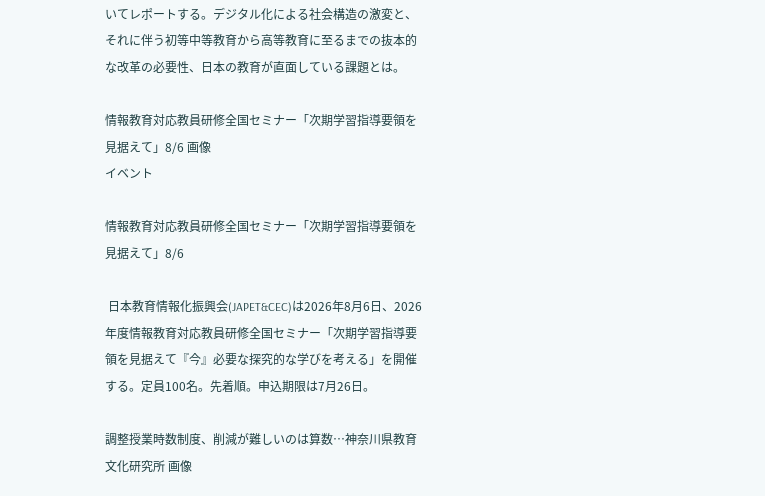いてレポートする。デジタル化による社会構造の激変と、それに伴う初等中等教育から高等教育に至るまでの抜本的な改革の必要性、日本の教育が直面している課題とは。

情報教育対応教員研修全国セミナー「次期学習指導要領を見据えて」8/6 画像
イベント

情報教育対応教員研修全国セミナー「次期学習指導要領を見据えて」8/6

 日本教育情報化振興会(JAPET&CEC)は2026年8月6日、2026年度情報教育対応教員研修全国セミナー「次期学習指導要領を見据えて『今』必要な探究的な学びを考える」を開催する。定員100名。先着順。申込期限は7月26日。

調整授業時数制度、削減が難しいのは算数…神奈川県教育文化研究所 画像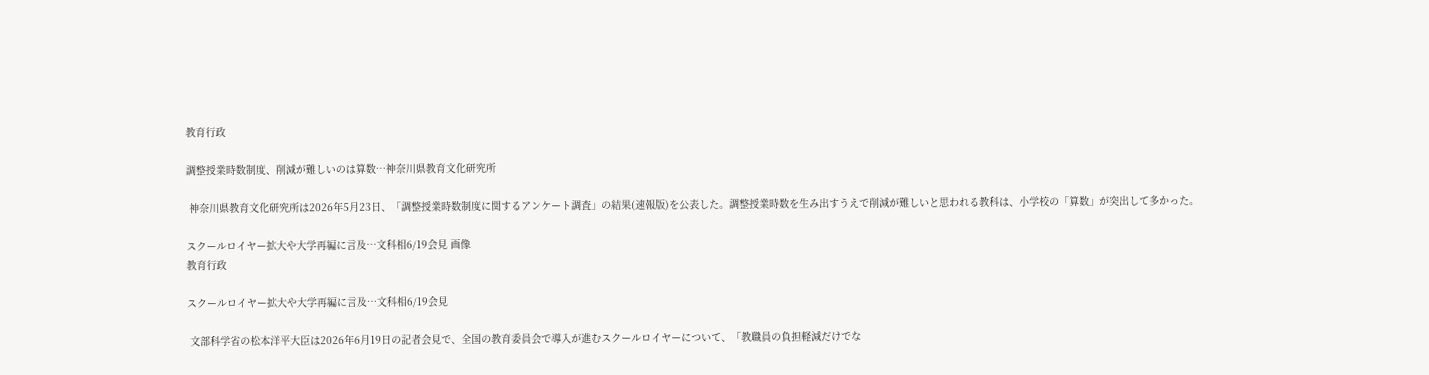教育行政

調整授業時数制度、削減が難しいのは算数…神奈川県教育文化研究所

 神奈川県教育文化研究所は2026年5月23日、「調整授業時数制度に関するアンケート調査」の結果(速報版)を公表した。調整授業時数を生み出すうえで削減が難しいと思われる教科は、小学校の「算数」が突出して多かった。

スクールロイヤー拡大や大学再編に言及…文科相6/19会見 画像
教育行政

スクールロイヤー拡大や大学再編に言及…文科相6/19会見

 文部科学省の松本洋平大臣は2026年6月19日の記者会見で、全国の教育委員会で導入が進むスクールロイヤーについて、「教職員の負担軽減だけでな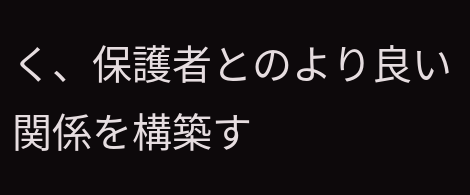く、保護者とのより良い関係を構築す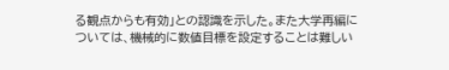る観点からも有効」との認識を示した。また大学再編については、機械的に数値目標を設定することは難しい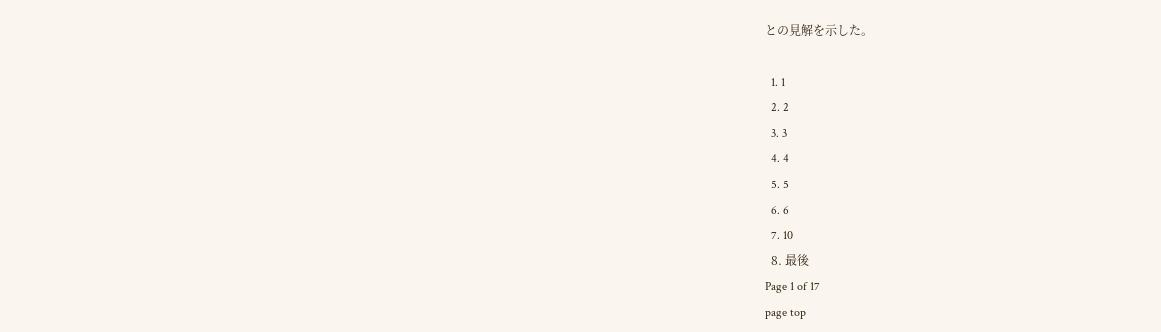との見解を示した。

  1. 1
  2. 2
  3. 3
  4. 4
  5. 5
  6. 6
  7. 10
  8. 最後
Page 1 of 17
page top